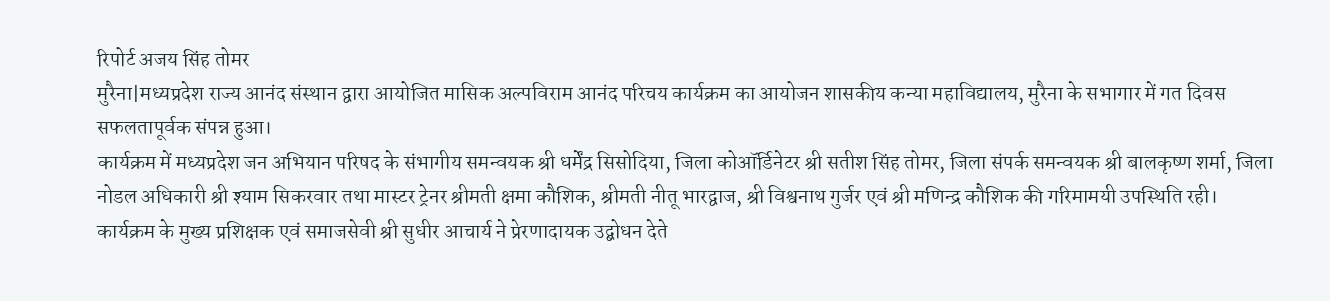रिपोर्ट अजय सिंह तोमर
मुरैना|मध्यप्रदेश राज्य आनंद संस्थान द्वारा आयोजित मासिक अल्पविराम आनंद परिचय कार्यक्रम का आयोजन शासकीय कन्या महाविद्यालय, मुरैना के सभागार में गत दिवस सफलतापूर्वक संपन्न हुआ।
कार्यक्रम में मध्यप्रदेश जन अभियान परिषद के संभागीय समन्वयक श्री धर्मेंद्र सिसोदिया, जिला कोऑर्डिनेटर श्री सतीश सिंह तोमर, जिला संपर्क समन्वयक श्री बालकृष्ण शर्मा, जिला नोडल अधिकारी श्री श्याम सिकरवार तथा मास्टर ट्रेनर श्रीमती क्षमा कौशिक, श्रीमती नीतू भारद्वाज, श्री विश्वनाथ गुर्जर एवं श्री मणिन्द्र कौशिक की गरिमामयी उपस्थिति रही।
कार्यक्रम के मुख्य प्रशिक्षक एवं समाजसेवी श्री सुधीर आचार्य ने प्रेरणादायक उद्बोधन देते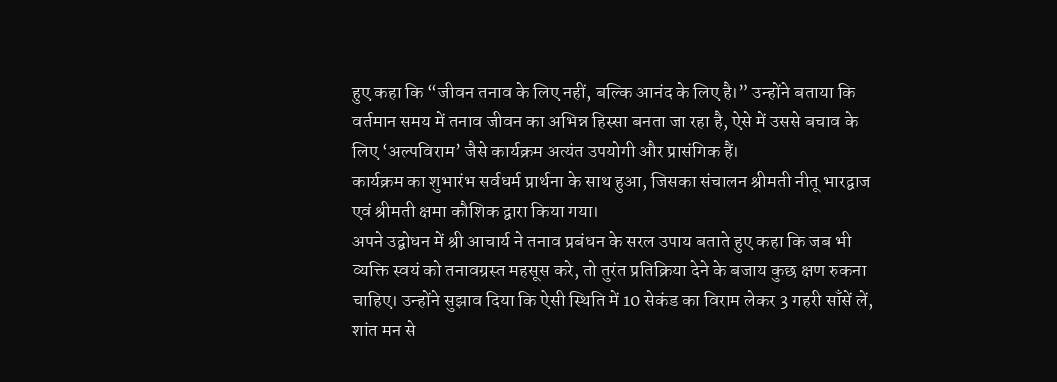हुए कहा कि “जीवन तनाव के लिए नहीं, बल्कि आनंद के लिए है।” उन्होंने बताया कि वर्तमान समय में तनाव जीवन का अभिन्न हिस्सा बनता जा रहा है, ऐसे में उससे बचाव के लिए ‘अल्पविराम’ जैसे कार्यक्रम अत्यंत उपयोगी और प्रासंगिक हैं।
कार्यक्रम का शुभारंभ सर्वधर्म प्रार्थना के साथ हुआ, जिसका संचालन श्रीमती नीतू भारद्वाज एवं श्रीमती क्षमा कौशिक द्वारा किया गया।
अपने उद्बोधन में श्री आचार्य ने तनाव प्रबंधन के सरल उपाय बताते हुए कहा कि जब भी व्यक्ति स्वयं को तनावग्रस्त महसूस करे, तो तुरंत प्रतिक्रिया देने के बजाय कुछ क्षण रुकना चाहिए। उन्होंने सुझाव दिया कि ऐसी स्थिति में 10 सेकंड का विराम लेकर 3 गहरी साँसें लें, शांत मन से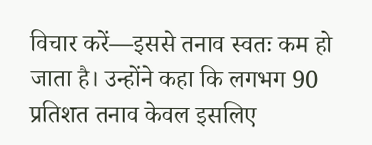विचार करें—इससे तनाव स्वतः कम हो जाता है। उन्होंने कहा कि लगभग 90 प्रतिशत तनाव केवल इसलिए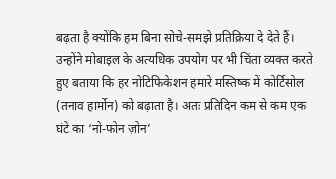बढ़ता है क्योंकि हम बिना सोचे-समझे प्रतिक्रिया दे देते हैं।
उन्होंने मोबाइल के अत्यधिक उपयोग पर भी चिंता व्यक्त करते हुए बताया कि हर नोटिफिकेशन हमारे मस्तिष्क में कोर्टिसोल (तनाव हार्मोन) को बढ़ाता है। अतः प्रतिदिन कम से कम एक घंटे का ‘नो-फोन ज़ोन’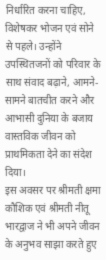निर्धारित करना चाहिए, विशेषकर भोजन एवं सोने से पहले। उन्होंने उपस्थितजनों को परिवार के साथ संवाद बढ़ाने, आमने-सामने बातचीत करने और आभासी दुनिया के बजाय वास्तविक जीवन को प्राथमिकता देने का संदेश दिया।
इस अवसर पर श्रीमती क्षमा कौशिक एवं श्रीमती नीतू भारद्वाज ने भी अपने जीवन के अनुभव साझा करते हुए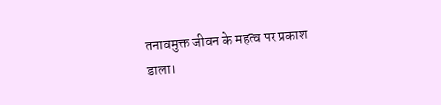तनावमुक्त जीवन के महत्व पर प्रकाश डाला।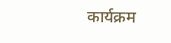कार्यक्रम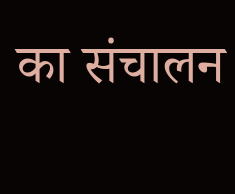का संचालन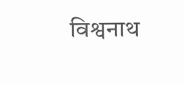विश्वनाथ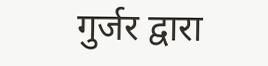गुर्जर द्वारा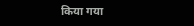किया गया